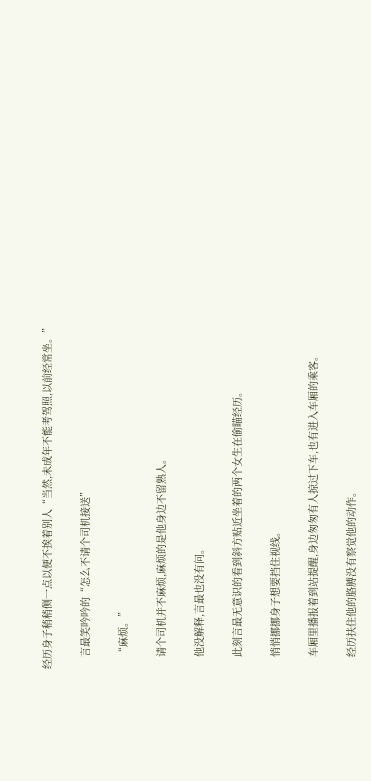经历身子稍稍侧一点以便不挨着别人“当然,未成年不能考驾照,以前经常坐。”

    言最笑吟吟的“怎么不请个司机接送”

    “麻烦。”

    请个司机并不麻烦,麻烦的是他身边不留熟人。

    他没解释,言最也没有问。

    此刻言最无意识的看到斜方贴近坐着的两个女生在偷瞄经历。

    悄悄挪挪身子想要挡住视线。

    车厢里播报着到站提醒,身边匆匆有人掠过下车,也有进入车厢的乘客。

    经历扶住他的胳膊没有察觉他的动作。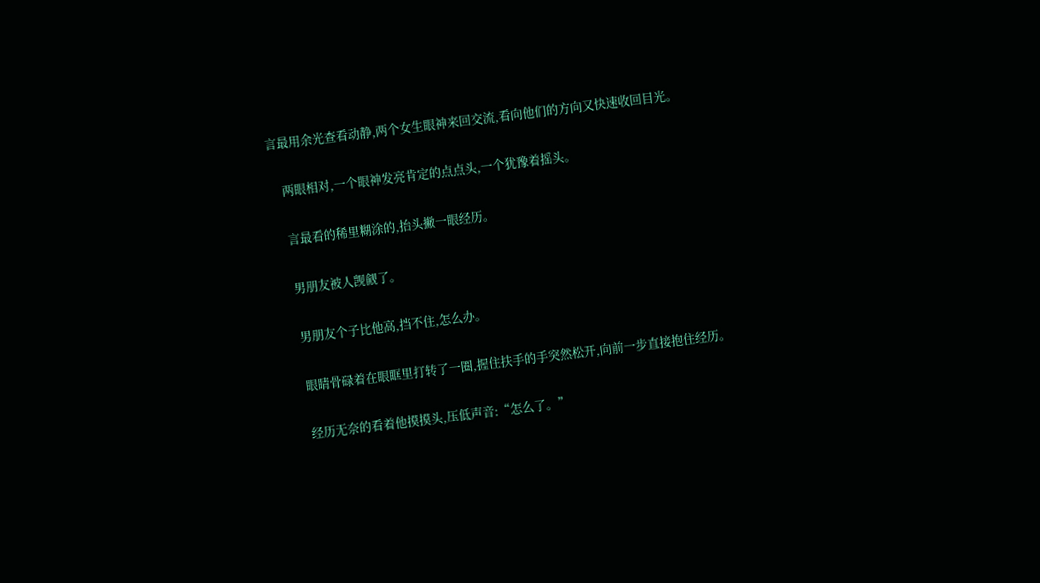言最用余光查看动静,两个女生眼神来回交流,看向他们的方向又快速收回目光。

    两眼相对,一个眼神发亮肯定的点点头,一个犹豫着摇头。

    言最看的稀里糊涂的,抬头撇一眼经历。

    男朋友被人觊觎了。

    男朋友个子比他高,挡不住,怎么办。

    眼睛骨碌着在眼眶里打转了一圈,握住扶手的手突然松开,向前一步直接抱住经历。

    经历无奈的看着他摸摸头,压低声音:“怎么了。”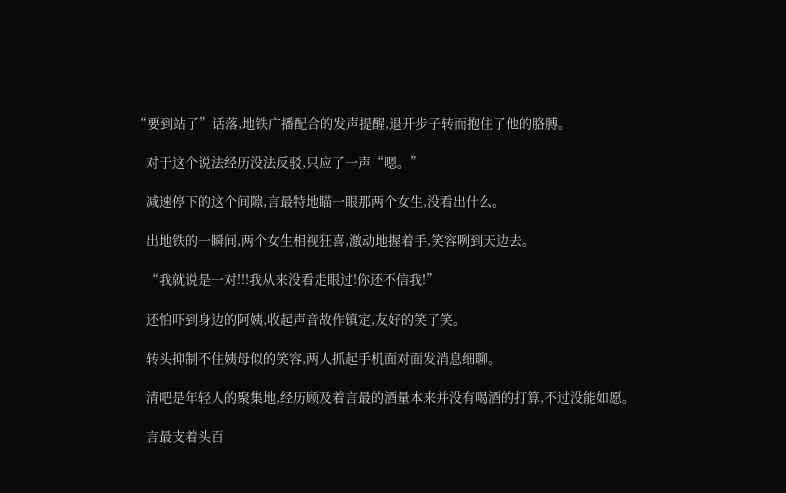“要到站了”话落,地铁广播配合的发声提醒,退开步子转而抱住了他的胳膊。

    对于这个说法经历没法反驳,只应了一声“嗯。”

    减速停下的这个间隙,言最特地瞄一眼那两个女生,没看出什么。

    出地铁的一瞬间,两个女生相视狂喜,激动地握着手,笑容咧到天边去。

    “我就说是一对!!!我从来没看走眼过!你还不信我!”

    还怕吓到身边的阿姨,收起声音故作镇定,友好的笑了笑。

    转头抑制不住姨母似的笑容,两人抓起手机面对面发消息细聊。

    清吧是年轻人的聚集地,经历顾及着言最的酒量本来并没有喝酒的打算,不过没能如愿。

    言最支着头百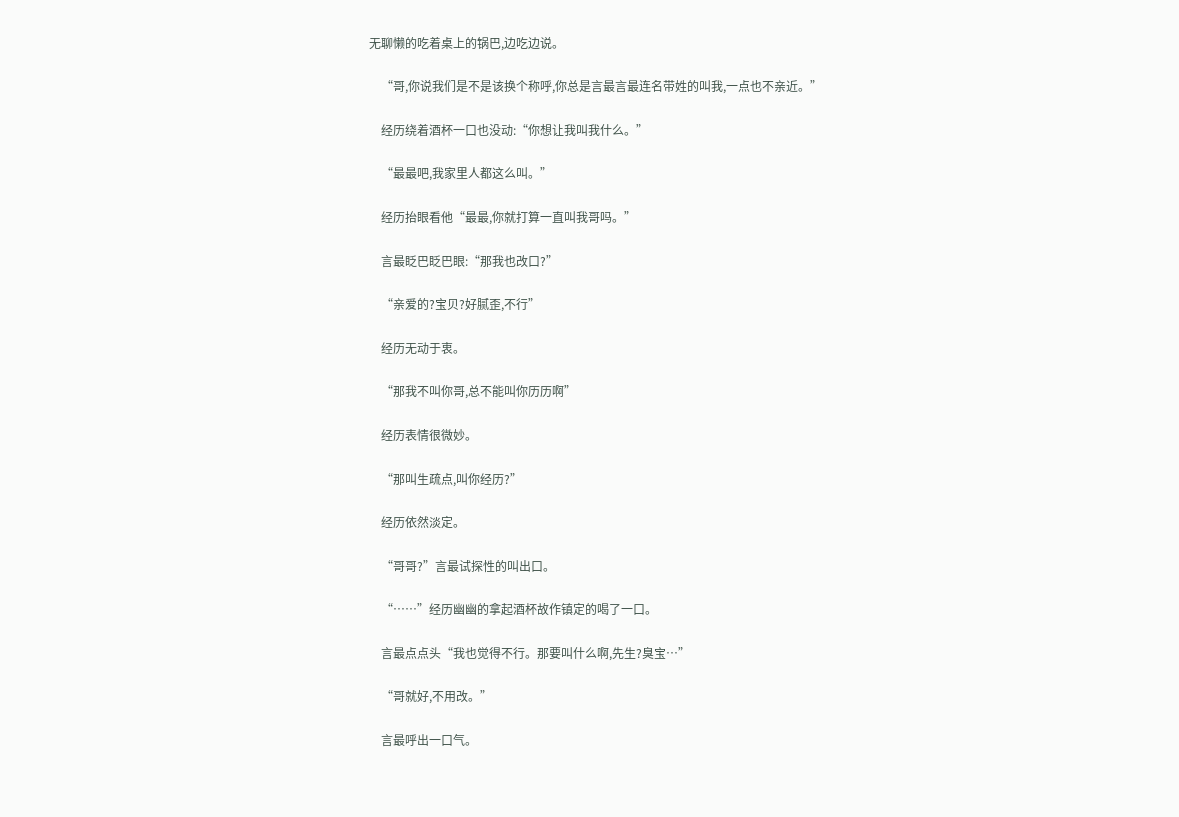无聊懒的吃着桌上的锅巴,边吃边说。

    “哥,你说我们是不是该换个称呼,你总是言最言最连名带姓的叫我,一点也不亲近。”

    经历绕着酒杯一口也没动:“你想让我叫我什么。”

    “最最吧,我家里人都这么叫。”

    经历抬眼看他“最最,你就打算一直叫我哥吗。”

    言最眨巴眨巴眼:“那我也改口?”

    “亲爱的?宝贝?好腻歪,不行”

    经历无动于衷。

    “那我不叫你哥,总不能叫你历历啊”

    经历表情很微妙。

    “那叫生疏点,叫你经历?”

    经历依然淡定。

    “哥哥?”言最试探性的叫出口。

    “……”经历幽幽的拿起酒杯故作镇定的喝了一口。

    言最点点头“我也觉得不行。那要叫什么啊,先生?臭宝…”

    “哥就好,不用改。”

    言最呼出一口气。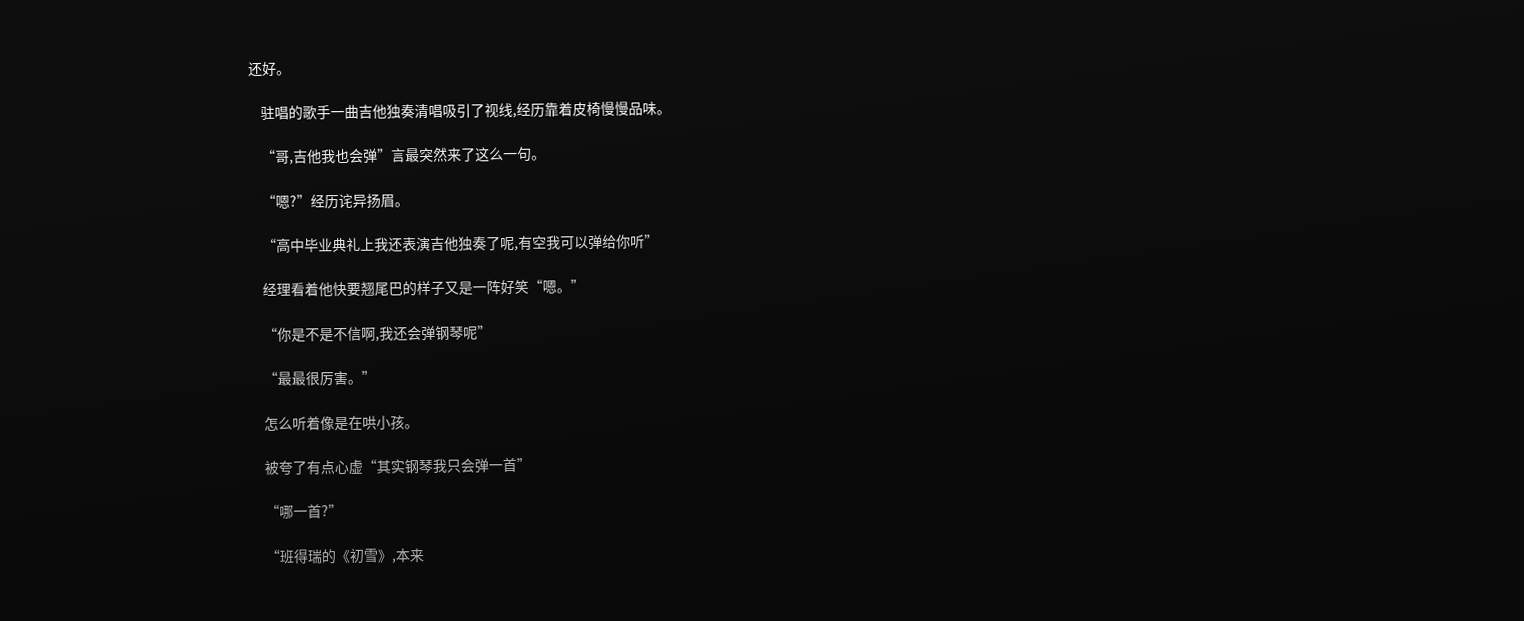还好。

    驻唱的歌手一曲吉他独奏清唱吸引了视线,经历靠着皮椅慢慢品味。

    “哥,吉他我也会弹”言最突然来了这么一句。

    “嗯?”经历诧异扬眉。

    “高中毕业典礼上我还表演吉他独奏了呢,有空我可以弹给你听”

    经理看着他快要翘尾巴的样子又是一阵好笑“嗯。”

    “你是不是不信啊,我还会弹钢琴呢”

    “最最很厉害。”

    怎么听着像是在哄小孩。

    被夸了有点心虚“其实钢琴我只会弹一首”

    “哪一首?”

    “班得瑞的《初雪》,本来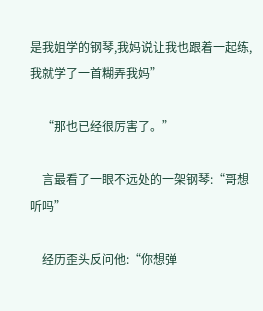是我姐学的钢琴,我妈说让我也跟着一起练,我就学了一首糊弄我妈”

    “那也已经很厉害了。”

    言最看了一眼不远处的一架钢琴:“哥想听吗”

    经历歪头反问他:“你想弹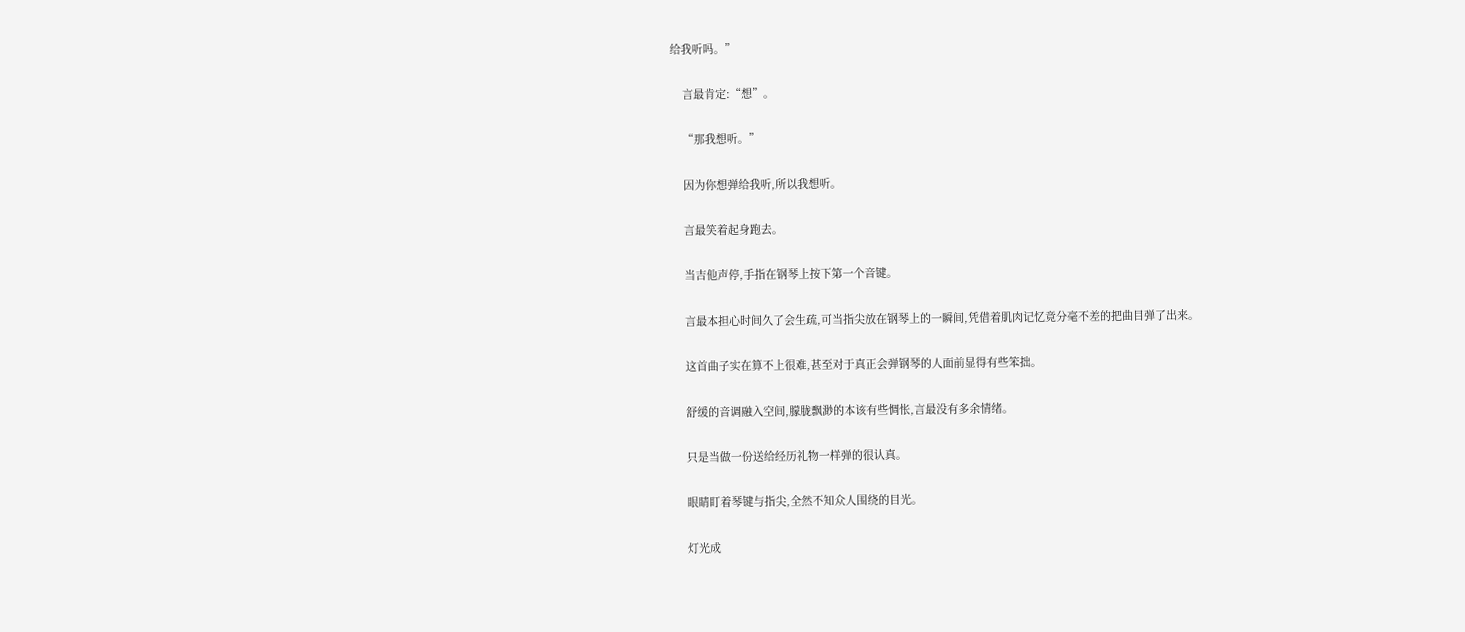给我听吗。”

    言最肯定:“想”。

    “那我想听。”

    因为你想弹给我听,所以我想听。

    言最笑着起身跑去。

    当吉他声停,手指在钢琴上按下第一个音键。

    言最本担心时间久了会生疏,可当指尖放在钢琴上的一瞬间,凭借着肌肉记忆竟分毫不差的把曲目弹了出来。

    这首曲子实在算不上很难,甚至对于真正会弹钢琴的人面前显得有些笨拙。

    舒缓的音调融入空间,朦胧飘渺的本该有些惆怅,言最没有多余情绪。

    只是当做一份送给经历礼物一样弹的很认真。

    眼睛盯着琴键与指尖,全然不知众人围绕的目光。

    灯光成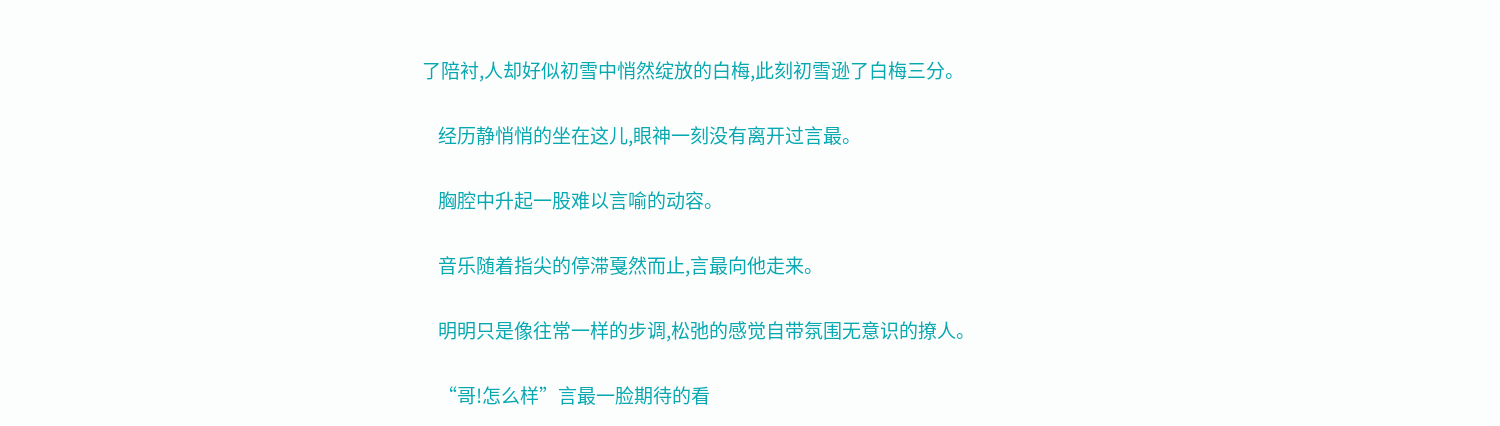了陪衬,人却好似初雪中悄然绽放的白梅,此刻初雪逊了白梅三分。

    经历静悄悄的坐在这儿,眼神一刻没有离开过言最。

    胸腔中升起一股难以言喻的动容。

    音乐随着指尖的停滞戛然而止,言最向他走来。

    明明只是像往常一样的步调,松弛的感觉自带氛围无意识的撩人。

    “哥!怎么样”言最一脸期待的看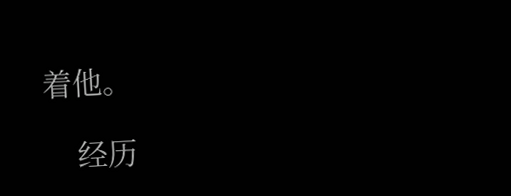着他。

    经历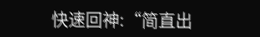快速回神:“简直出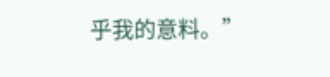乎我的意料。”